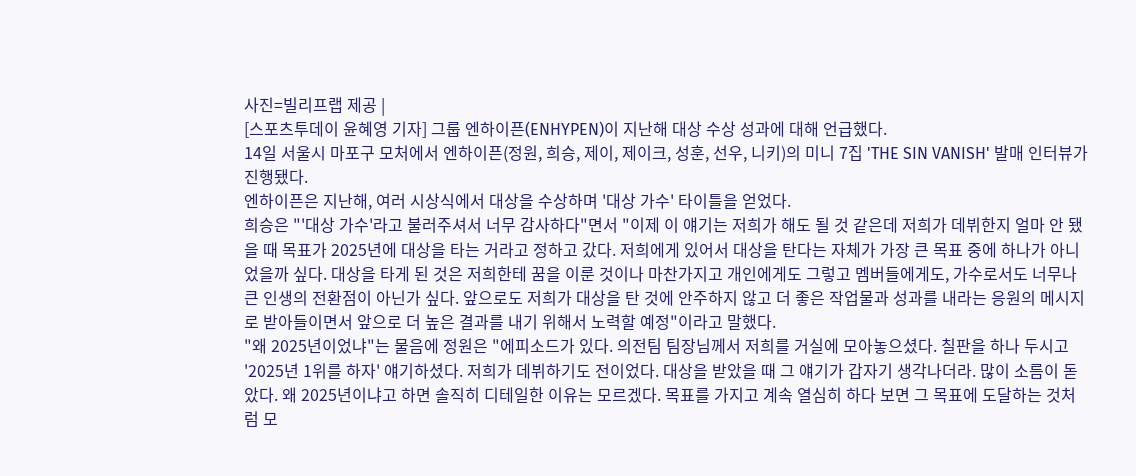사진=빌리프랩 제공 |
[스포츠투데이 윤혜영 기자] 그룹 엔하이픈(ENHYPEN)이 지난해 대상 수상 성과에 대해 언급했다.
14일 서울시 마포구 모처에서 엔하이픈(정원, 희승, 제이, 제이크, 성훈, 선우, 니키)의 미니 7집 'THE SIN VANISH' 발매 인터뷰가 진행됐다.
엔하이픈은 지난해, 여러 시상식에서 대상을 수상하며 '대상 가수' 타이틀을 얻었다.
희승은 "'대상 가수'라고 불러주셔서 너무 감사하다"면서 "이제 이 얘기는 저희가 해도 될 것 같은데 저희가 데뷔한지 얼마 안 됐을 때 목표가 2025년에 대상을 타는 거라고 정하고 갔다. 저희에게 있어서 대상을 탄다는 자체가 가장 큰 목표 중에 하나가 아니었을까 싶다. 대상을 타게 된 것은 저희한테 꿈을 이룬 것이나 마찬가지고 개인에게도 그렇고 멤버들에게도, 가수로서도 너무나 큰 인생의 전환점이 아닌가 싶다. 앞으로도 저희가 대상을 탄 것에 안주하지 않고 더 좋은 작업물과 성과를 내라는 응원의 메시지로 받아들이면서 앞으로 더 높은 결과를 내기 위해서 노력할 예정"이라고 말했다.
"왜 2025년이었냐"는 물음에 정원은 "에피소드가 있다. 의전팀 팀장님께서 저희를 거실에 모아놓으셨다. 칠판을 하나 두시고 '2025년 1위를 하자' 얘기하셨다. 저희가 데뷔하기도 전이었다. 대상을 받았을 때 그 얘기가 갑자기 생각나더라. 많이 소름이 돋았다. 왜 2025년이냐고 하면 솔직히 디테일한 이유는 모르겠다. 목표를 가지고 계속 열심히 하다 보면 그 목표에 도달하는 것처럼 모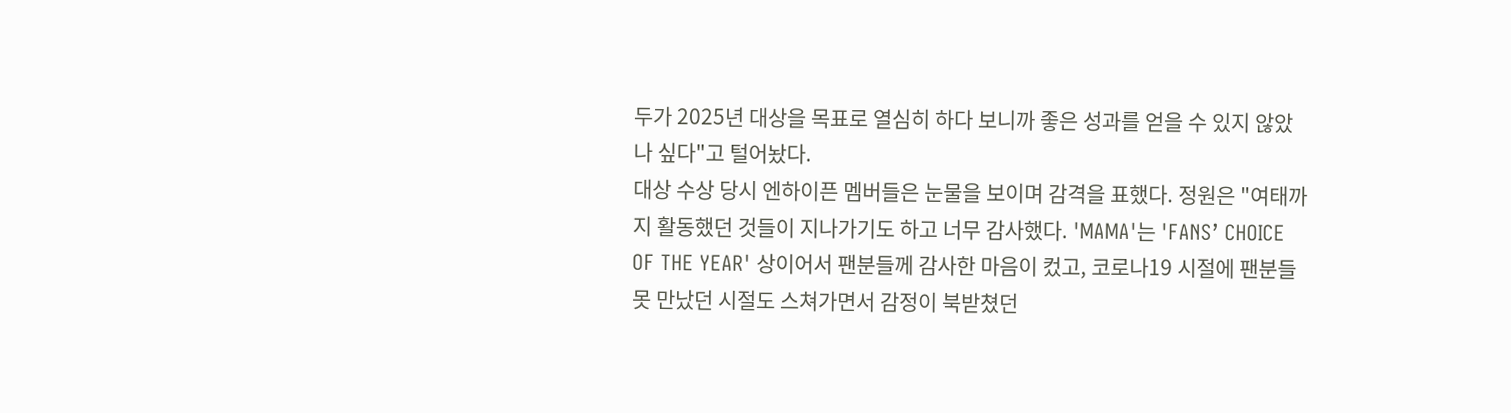두가 2025년 대상을 목표로 열심히 하다 보니까 좋은 성과를 얻을 수 있지 않았나 싶다"고 털어놨다.
대상 수상 당시 엔하이픈 멤버들은 눈물을 보이며 감격을 표했다. 정원은 "여태까지 활동했던 것들이 지나가기도 하고 너무 감사했다. 'MAMA'는 'FANS’ CHOICE OF THE YEAR' 상이어서 팬분들께 감사한 마음이 컸고, 코로나19 시절에 팬분들 못 만났던 시절도 스쳐가면서 감정이 북받쳤던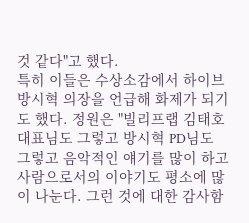것 같다"고 했다.
특히 이들은 수상소감에서 하이브 방시혁 의장을 언급해 화제가 되기도 했다. 정원은 "빌리프랩 김태호 대표님도 그렇고 방시혁 PD님도 그렇고 음악적인 얘기를 많이 하고 사람으로서의 이야기도 평소에 많이 나눈다. 그런 것에 대한 감사함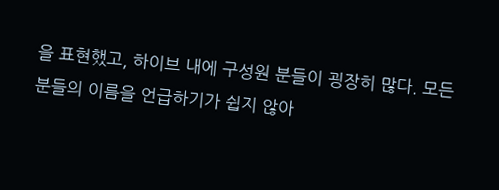을 표현했고, 하이브 내에 구성원 분들이 굉장히 많다. 모든 분들의 이름을 언급하기가 쉽지 않아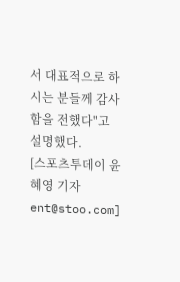서 대표적으로 하시는 분들께 감사함을 전했다"고 설명했다.
[스포츠투데이 윤혜영 기자 ent@stoo.com]